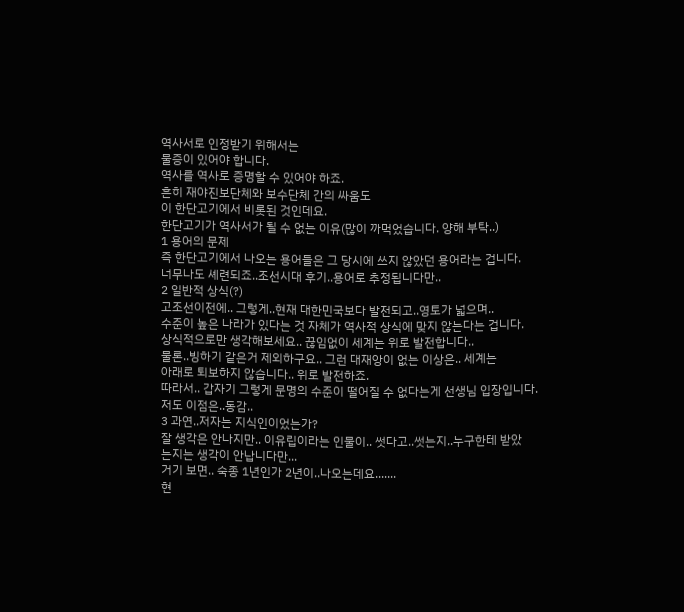역사서로 인정받기 위해서는
물증이 있어야 합니다.
역사를 역사로 증명할 수 있어야 하죠.
흔히 재야진보단체와 보수단체 간의 싸움도
이 한단고기에서 비롯된 것인데요.
한단고기가 역사서가 될 수 없는 이유(많이 까먹었습니다. 양해 부탁..)
1 용어의 문제
즉 한단고기에서 나오는 용어들은 그 당시에 쓰지 않았던 용어라는 겁니다.
너무나도 셰련되죠..조선시대 후기..용어로 추정됩니다만..
2 일반적 상식(?)
고조선이전에.. 그렇게..현재 대한민국보다 발전되고..영토가 넓으며..
수준이 높은 나라가 있다는 것 자체가 역사적 상식에 맞지 않는다는 겁니다.
상식적으로만 생각해보세요.. 끊임없이 세계는 위로 발전합니다..
물론..빙하기 같은거 제외하구요.. 그런 대재앙이 없는 이상은.. 세계는
아래로 퇴보하지 않습니다.. 위로 발전하죠.
따라서.. 갑자기 그렇게 문명의 수준이 떨어질 수 없다는게 선생님 입장입니다.
저도 이점은..동감..
3 과연..저자는 지식인이었는가?
잘 생각은 안나지만.. 이유립이라는 인물이.. 썻다고..썻는지..누구한테 받았
는지는 생각이 안납니다만...
거기 보면.. 숙종 1년인가 2년이..나오는데요.......
현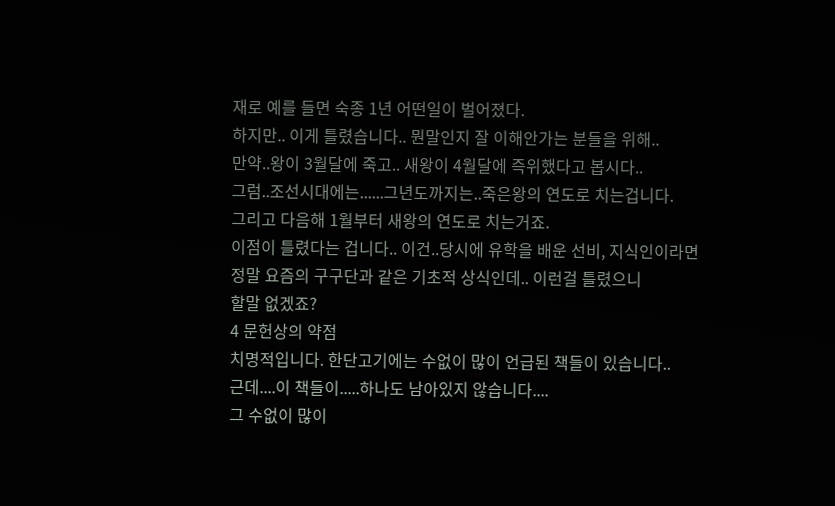재로 예를 들면 숙종 1년 어떤일이 벌어졌다.
하지만.. 이게 틀렸습니다.. 뭔말인지 잘 이해안가는 분들을 위해..
만약..왕이 3월달에 죽고.. 새왕이 4월달에 즉위했다고 봅시다..
그럼..조선시대에는......그년도까지는..죽은왕의 연도로 치는겁니다.
그리고 다음해 1월부터 새왕의 연도로 치는거죠.
이점이 틀렸다는 겁니다.. 이건..당시에 유학을 배운 선비, 지식인이라면
정말 요즘의 구구단과 같은 기초적 상식인데.. 이런걸 틀렸으니
할말 없겠죠?
4 문헌상의 약점
치명적입니다. 한단고기에는 수없이 많이 언급된 책들이 있습니다..
근데....이 책들이.....하나도 남아있지 않습니다....
그 수없이 많이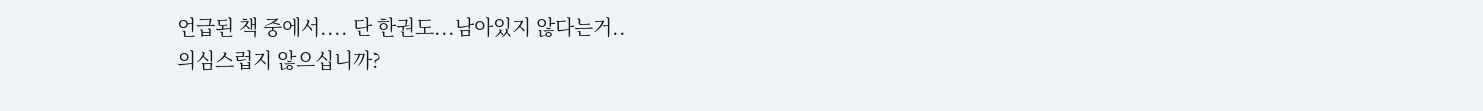언급된 책 중에서.... 단 한권도...남아있지 않다는거..
의심스럽지 않으십니까?